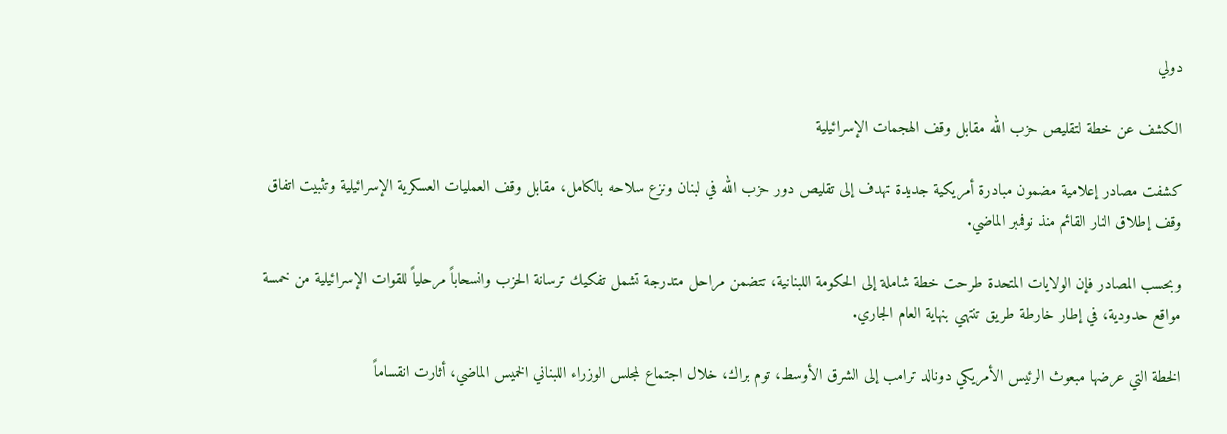دولي

الكشف عن خطة لتقليص حزب الله مقابل وقف الهجمات الإسرائيلية

كشفت مصادر إعلامية مضمون مبادرة أمريكية جديدة تهدف إلى تقليص دور حزب الله في لبنان ونزع سلاحه بالكامل، مقابل وقف العمليات العسكرية الإسرائيلية وتثبيت اتفاق وقف إطلاق النار القائم منذ نوفمبر الماضي.

وبحسب المصادر فإن الولايات المتحدة طرحت خطة شاملة إلى الحكومة اللبنانية، تتضمن مراحل متدرجة تشمل تفكيك ترسانة الحزب وانسحاباً مرحلياً للقوات الإسرائيلية من خمسة مواقع حدودية، في إطار خارطة طريق تنتهي بنهاية العام الجاري.

الخطة التي عرضها مبعوث الرئيس الأمريكي دونالد ترامب إلى الشرق الأوسط، توم براك، خلال اجتماع لمجلس الوزراء اللبناني الخميس الماضي، أثارت انقساماً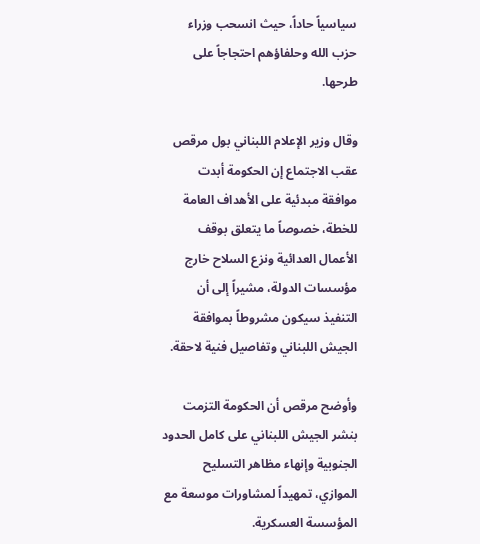سياسياً حاداً، حيث انسحب وزراء حزب الله وحلفاؤهم احتجاجاً على طرحها.

وقال وزير الإعلام اللبناني بول مرقص عقب الاجتماع إن الحكومة أبدت موافقة مبدئية على الأهداف العامة للخطة، خصوصاً ما يتعلق بوقف الأعمال العدائية ونزع السلاح خارج مؤسسات الدولة، مشيراً إلى أن التنفيذ سيكون مشروطاً بموافقة الجيش اللبناني وتفاصيل فنية لاحقة.

وأوضح مرقص أن الحكومة التزمت بنشر الجيش اللبناني على كامل الحدود الجنوبية وإنهاء مظاهر التسليح الموازي، تمهيداً لمشاورات موسعة مع المؤسسة العسكرية.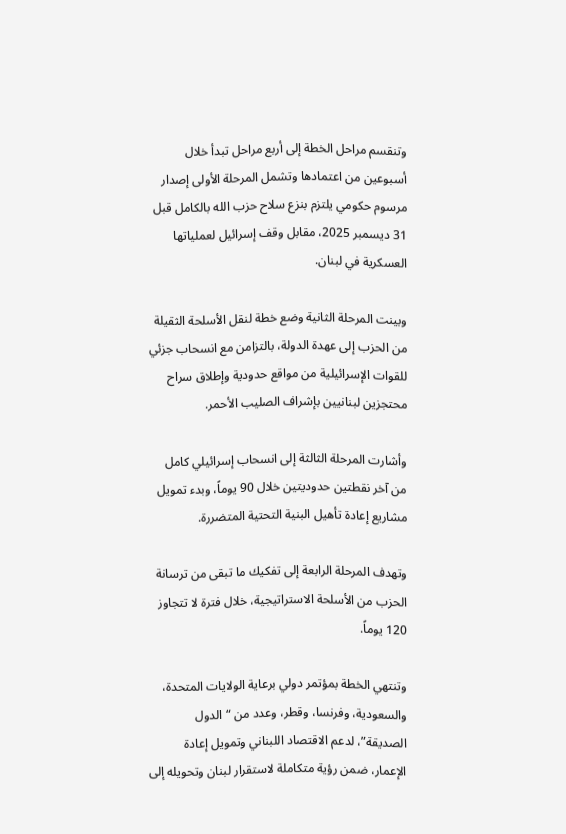وتنقسم مراحل الخطة إلى أربع مراحل تبدأ خلال أسبوعين من اعتمادها وتشمل المرحلة الأولى إصدار مرسوم حكومي يلتزم بنزع سلاح حزب الله بالكامل قبل 31 ديسمبر 2025، مقابل وقف إسرائيل لعملياتها العسكرية في لبنان.

وبينت المرحلة الثانية وضع خطة لنقل الأسلحة الثقيلة من الحزب إلى عهدة الدولة، بالتزامن مع انسحاب جزئي للقوات الإسرائيلية من مواقع حدودية وإطلاق سراح محتجزين لبنانيين بإشراف الصليب الأحمر.

وأشارت المرحلة الثالثة إلى انسحاب إسرائيلي كامل من آخر نقطتين حدوديتين خلال 90 يوماً، وبدء تمويل مشاريع إعادة تأهيل البنية التحتية المتضررة.

وتهدف المرحلة الرابعة إلى تفكيك ما تبقى من ترسانة الحزب من الأسلحة الاستراتيجية، خلال فترة لا تتجاوز 120 يوماً.

وتنتهي الخطة بمؤتمر دولي برعاية الولايات المتحدة، والسعودية، وفرنسا، وقطر، وعدد من “الدول الصديقة”، لدعم الاقتصاد اللبناني وتمويل إعادة الإعمار، ضمن رؤية متكاملة لاستقرار لبنان وتحويله إلى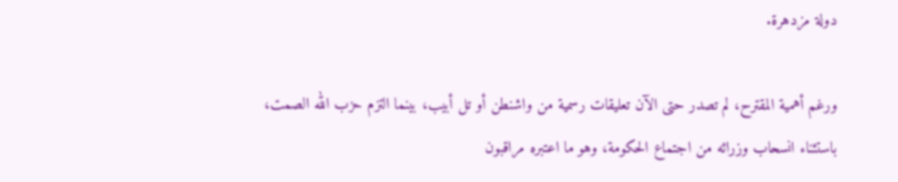دولة مزدهرة.

ورغم أهمية المقترح، لم تصدر حتى الآن تعليقات رسمية من واشنطن أو تل أبيب، بينما التزم حزب الله الصمت، باستثناء انسحاب وزرائه من اجتماع الحكومة، وهو ما اعتبره مراقبون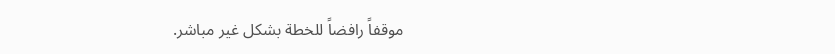موقفاً رافضاً للخطة بشكل غير مباشر.